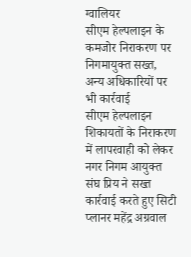ग्वालियर
सीएम हेल्पलाइन के कमजोर निराकरण पर निगमायुक्त सख्त, अन्य अधिकारियों पर भी कार्रवाई
सीएम हेल्पलाइन शिकायतों के निराकरण में लापरवाही को लेकर नगर निगम आयुक्त संघ प्रिय ने सख्त कार्रवाई करते हुए सिटी प्लानर महेंद्र अग्रवाल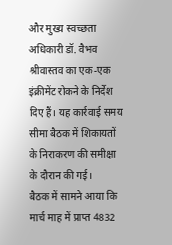और मुख्य स्वच्छता अधिकारी डॉ. वैभव श्रीवास्तव का एक-एक इंक्रीमेंट रोकने के निर्देश दिए हैं। यह कार्रवाई समय सीमा बैठक में शिकायतों के निराकरण की समीक्षा के दौरान की गई।
बैठक में सामने आया कि मार्च माह में प्राप्त 4832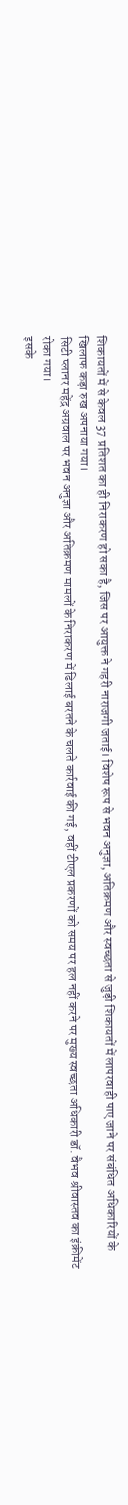शिकायतों में से केवल 37 प्रतिशत का ही निराकरण हो सका है, जिस पर आयुक्त ने गहरी नाराजगी जताई। विशेष रूप से भवन अनुज्ञा, अतिक्रमण और स्वच्छता से जुड़ी शिकायतों में लापरवाही पाए जाने पर संबंधित अधिकारियों के खिलाफ कड़ा रुख अपनाया गया।
सिटी प्लानर महेंद्र अग्रवाल पर भवन अनुज्ञा और अतिक्रमण मामलों के निराकरण में ढिलाई बरतने के चलते कार्रवाई की गई, वहीं टीएल प्रकरणों को समय पर हल नहीं करने पर मुख्य स्वच्छता अधिकारी डॉ. वैभव श्रीवास्तव का इंक्रीमेंट रोका गया।
इसके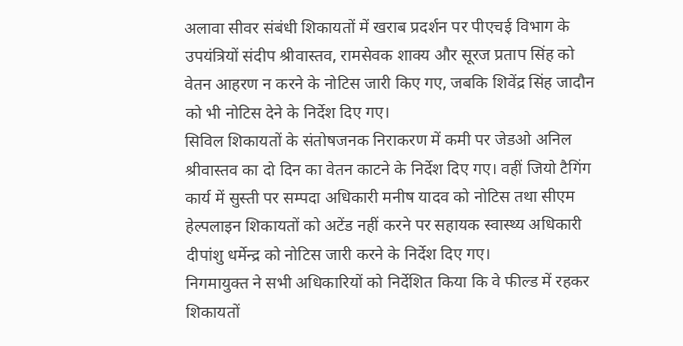अलावा सीवर संबंधी शिकायतों में खराब प्रदर्शन पर पीएचई विभाग के उपयंत्रियों संदीप श्रीवास्तव, रामसेवक शाक्य और सूरज प्रताप सिंह को वेतन आहरण न करने के नोटिस जारी किए गए, जबकि शिवेंद्र सिंह जादौन को भी नोटिस देने के निर्देश दिए गए।
सिविल शिकायतों के संतोषजनक निराकरण में कमी पर जेडओ अनिल श्रीवास्तव का दो दिन का वेतन काटने के निर्देश दिए गए। वहीं जियो टैगिंग कार्य में सुस्ती पर सम्पदा अधिकारी मनीष यादव को नोटिस तथा सीएम हेल्पलाइन शिकायतों को अटेंड नहीं करने पर सहायक स्वास्थ्य अधिकारी दीपांशु धर्मेन्द्र को नोटिस जारी करने के निर्देश दिए गए।
निगमायुक्त ने सभी अधिकारियों को निर्देशित किया कि वे फील्ड में रहकर शिकायतों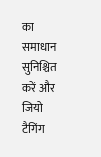का समाधान सुनिश्चित करें और जियो टैगिंग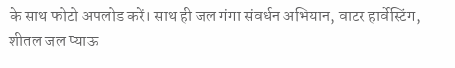के साथ फोटो अपलोड करें। साथ ही जल गंगा संवर्धन अभियान, वाटर हार्वेस्टिंग, शीतल जल प्याऊ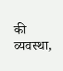की व्यवस्था,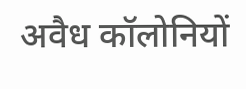अवैध कॉलोनियों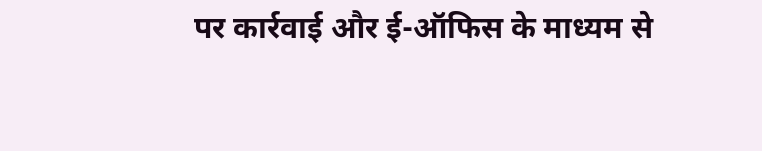पर कार्रवाई और ई-ऑफिस के माध्यम से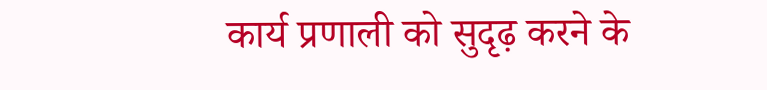कार्य प्रणाली को सुदृढ़ करने के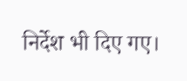निर्देश भी दिए गए।